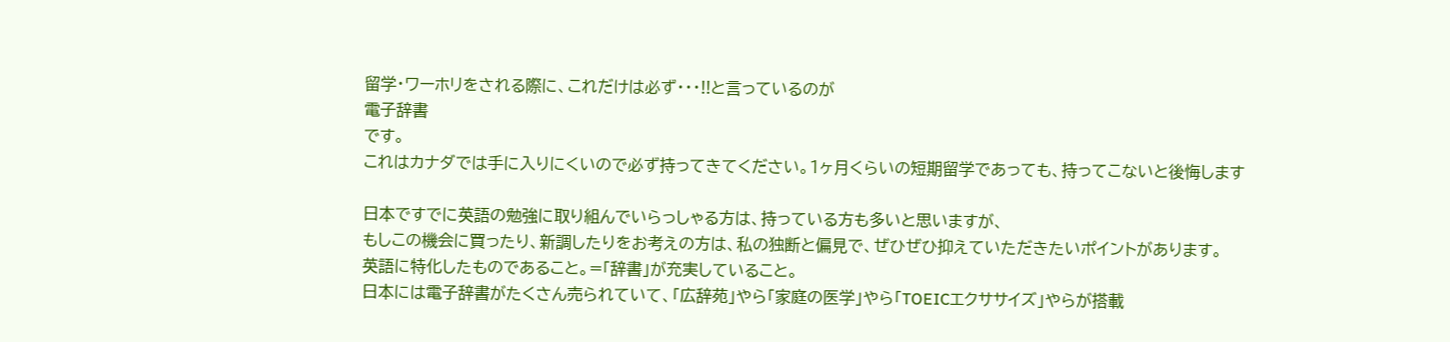留学・ワーホリをされる際に、これだけは必ず・・・!!と言っているのが
電子辞書
です。
これはカナダでは手に入りにくいので必ず持ってきてください。1ヶ月くらいの短期留学であっても、持ってこないと後悔します

日本ですでに英語の勉強に取り組んでいらっしゃる方は、持っている方も多いと思いますが、
もしこの機会に買ったり、新調したりをお考えの方は、私の独断と偏見で、ぜひぜひ抑えていただきたいポイントがあります。
英語に特化したものであること。=「辞書」が充実していること。
日本には電子辞書がたくさん売られていて、「広辞苑」やら「家庭の医学」やら「TOEICエクササイズ」やらが搭載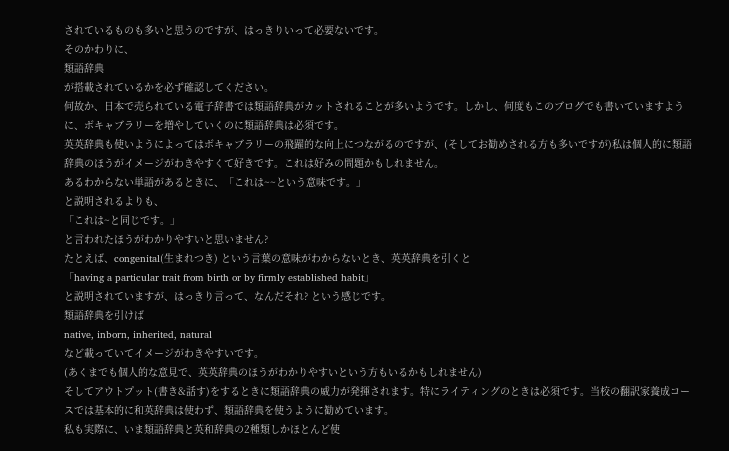されているものも多いと思うのですが、はっきりいって必要ないです。
そのかわりに、
類語辞典
が搭載されているかを必ず確認してください。
何故か、日本で売られている電子辞書では類語辞典がカットされることが多いようです。しかし、何度もこのブログでも書いていますように、ボキャブラリーを増やしていくのに類語辞典は必須です。
英英辞典も使いようによってはボキャブラリーの飛躍的な向上につながるのですが、(そしてお勧めされる方も多いですが)私は個人的に類語辞典のほうがイメージがわきやすくて好きです。これは好みの問題かもしれません。
あるわからない単語があるときに、「これは~~という意味です。」
と説明されるよりも、
「これは~と同じです。」
と言われたほうがわかりやすいと思いません?
たとえば、congenital(生まれつき) という言葉の意味がわからないとき、英英辞典を引くと
「having a particular trait from birth or by firmly established habit」
と説明されていますが、はっきり言って、なんだそれ? という感じです。
類語辞典を引けば
native, inborn, inherited, natural
など載っていてイメージがわきやすいです。
(あくまでも個人的な意見で、英英辞典のほうがわかりやすいという方もいるかもしれません)
そしてアウトプット(書き&話す)をするときに類語辞典の威力が発揮されます。特にライティングのときは必須です。当校の翻訳家養成コースでは基本的に和英辞典は使わず、類語辞典を使うように勧めています。
私も実際に、いま類語辞典と英和辞典の2種類しかほとんど使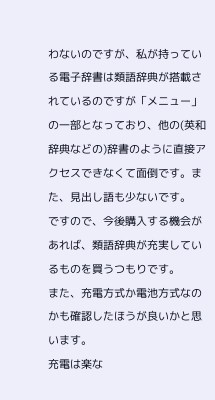わないのですが、私が持っている電子辞書は類語辞典が搭載されているのですが「メニュー」の一部となっており、他の(英和辞典などの)辞書のように直接アクセスできなくて面倒です。また、見出し語も少ないです。
ですので、今後購入する機会があれば、類語辞典が充実しているものを買うつもりです。
また、充電方式か電池方式なのかも確認したほうが良いかと思います。
充電は楽な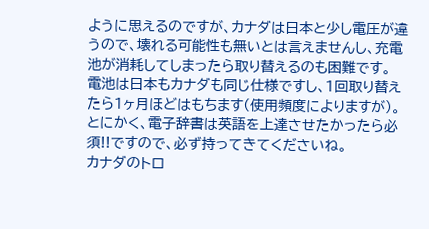ように思えるのですが、カナダは日本と少し電圧が違うので、壊れる可能性も無いとは言えませんし、充電池が消耗してしまったら取り替えるのも困難です。
電池は日本もカナダも同じ仕様ですし、1回取り替えたら1ヶ月ほどはもちます(使用頻度によりますが)。
とにかく、電子辞書は英語を上達させたかったら必須!!ですので、必ず持ってきてくださいね。
カナダのトロ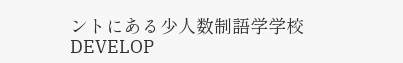ントにある少人数制語学学校
DEVELOP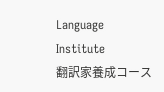Language Institute
翻訳家養成コース